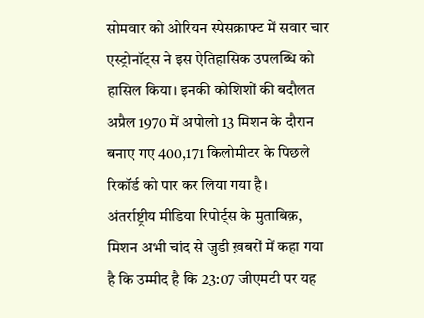सोमवार को ओरियन स्पेसक्राफ्ट में सवार चार एस्ट्रोनॉट्स ने इस ऐतिहासिक उपलब्धि को हासिल किया। इनकी कोशिशों की बदौलत अप्रैल 1970 में अपोलो 13 मिशन के दौरान बनाए गए 400,171 किलोमीटर के पिछले रिकॉर्ड को पार कर लिया गया है।
अंतर्राष्ट्रीय मीडिया रिपोर्ट्स के मुताबिक़, मिशन अभी चांद से जुडी ख़बरों में कहा गया है कि उम्मीद है कि 23:07 जीएमटी पर यह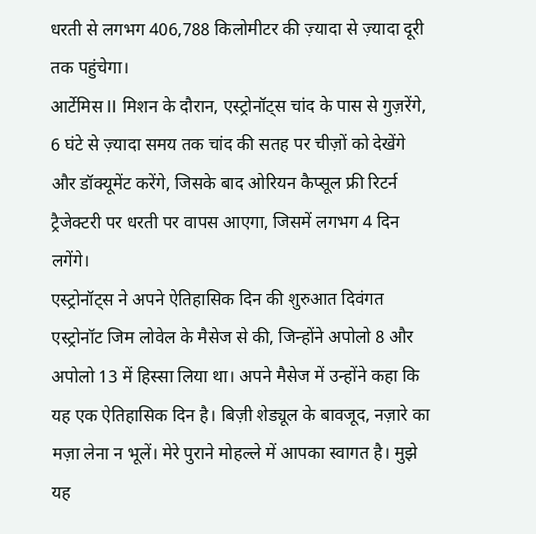धरती से लगभग 406,788 किलोमीटर की ज़्यादा से ज़्यादा दूरी तक पहुंचेगा।
आर्टेमिस II मिशन के दौरान, एस्ट्रोनॉट्स चांद के पास से गुज़रेंगे, 6 घंटे से ज़्यादा समय तक चांद की सतह पर चीज़ों को देखेंगे और डॉक्यूमेंट करेंगे, जिसके बाद ओरियन कैप्सूल फ्री रिटर्न ट्रैजेक्टरी पर धरती पर वापस आएगा, जिसमें लगभग 4 दिन लगेंगे।
एस्ट्रोनॉट्स ने अपने ऐतिहासिक दिन की शुरुआत दिवंगत एस्ट्रोनॉट जिम लोवेल के मैसेज से की, जिन्होंने अपोलो 8 और अपोलो 13 में हिस्सा लिया था। अपने मैसेज में उन्होंने कहा कि यह एक ऐतिहासिक दिन है। बिज़ी शेड्यूल के बावजूद, नज़ारे का मज़ा लेना न भूलें। मेरे पुराने मोहल्ले में आपका स्वागत है। मुझे यह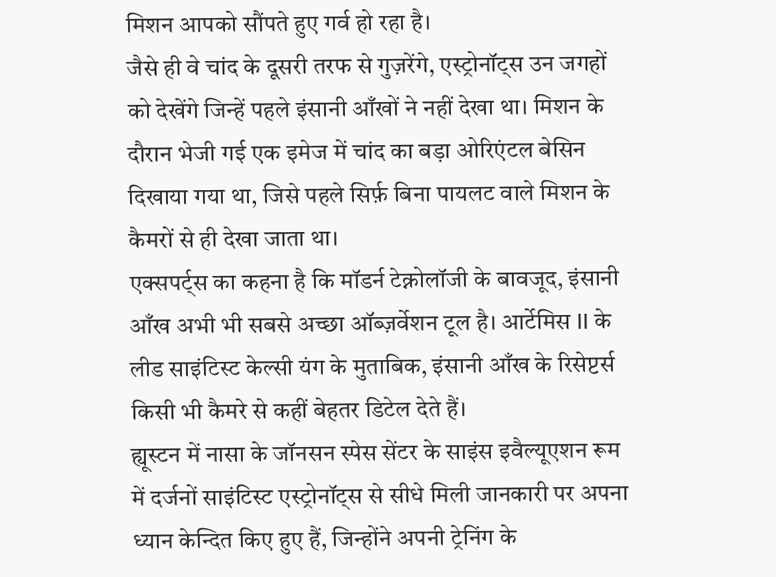मिशन आपको सौंपते हुए गर्व हो रहा है।
जैसे ही वे चांद के दूसरी तरफ से गुज़रेंगे, एस्ट्रोनॉट्स उन जगहों को देखेंगे जिन्हें पहले इंसानी आँखों ने नहीं देखा था। मिशन के दौरान भेजी गई एक इमेज में चांद का बड़ा ओरिएंटल बेसिन दिखाया गया था, जिसे पहले सिर्फ़ बिना पायलट वाले मिशन के कैमरों से ही देखा जाता था।
एक्सपर्ट्स का कहना है कि मॉडर्न टेक्नोलॉजी के बावजूद, इंसानी आँख अभी भी सबसे अच्छा ऑब्ज़र्वेशन टूल है। आर्टेमिस II के लीड साइंटिस्ट केल्सी यंग के मुताबिक, इंसानी आँख के रिसेप्टर्स किसी भी कैमरे से कहीं बेहतर डिटेल देते हैं।
ह्यूस्टन में नासा के जॉनसन स्पेस सेंटर के साइंस इवैल्यूएशन रूम में दर्जनों साइंटिस्ट एस्ट्रोनॉट्स से सीधे मिली जानकारी पर अपना ध्यान केन्दित किए हुए हैं, जिन्होंने अपनी ट्रेनिंग के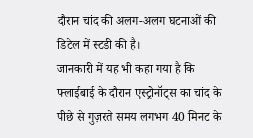दौरान चांद की अलग-अलग घटनाओं की डिटेल में स्टडी की है।
जानकारी में यह भी कहा गया है कि फ्लाईबाई के दौरान एस्ट्रोनॉट्स का चांद के पीछे से गुज़रते समय लगभग 40 मिनट के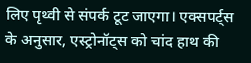लिए पृथ्वी से संपर्क टूट जाएगा। एक्सपर्ट्स के अनुसार, एस्ट्रोनॉट्स को चांद हाथ की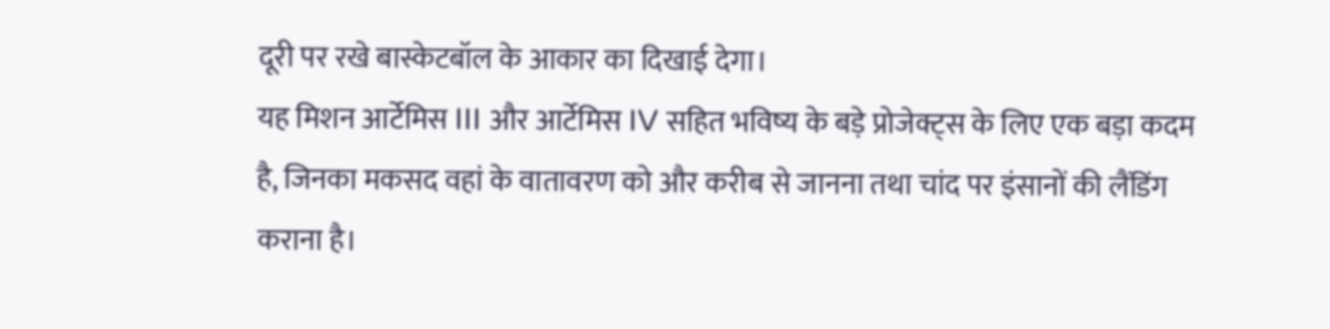दूरी पर रखे बास्केटबॉल के आकार का दिखाई देगा।
यह मिशन आर्टेमिस III और आर्टेमिस IV सहित भविष्य के बड़े प्रोजेक्ट्स के लिए एक बड़ा कदम है, जिनका मकसद वहां के वातावरण को और करीब से जानना तथा चांद पर इंसानों की लैंडिंग कराना है।